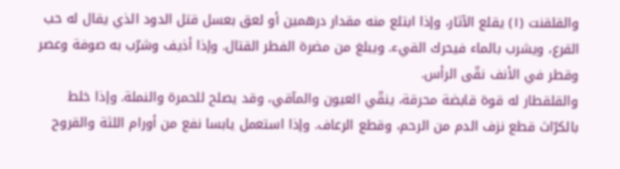والقلقنت (١) يقلع الآثار، وإذا ابتلع منه مقدار درهمين أو لعق بعسل قتل الدود الذي يقال له حب القرع، ويشرب بالماء فيحرك القيء. ويبلغ من مضرة الفطر القتال. وإذا أذيف وشرّب به صوفة وعصر وقطر في الأنف نقّى الرأس.
والقلقطار له قوة قابضة محرقة، ينقّي العيون والمآقي، وقد يصلح للحمرة والنملة. وإذا خلط بالكرّاث قطع نزف الدم من الرحم، وقطع الرعاف. وإذا استعمل يابسا نفع من أورام اللثة والقروح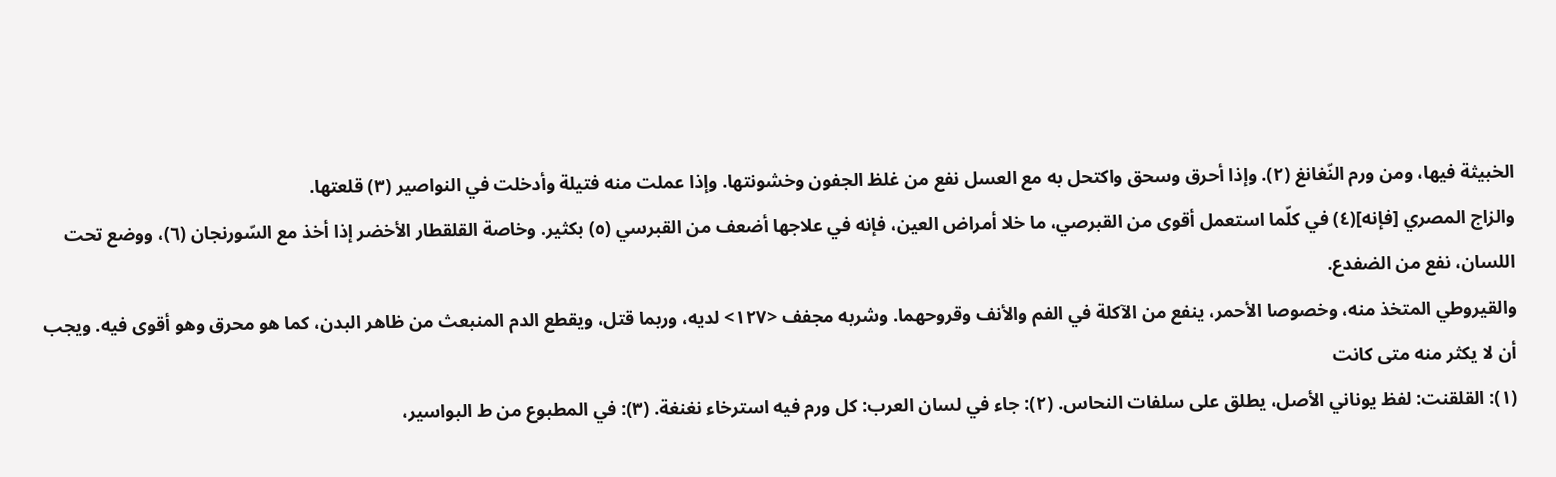الخبيثة فيها، ومن ورم النّغانغ (٢). وإذا أحرق وسحق واكتحل به مع العسل نفع من غلظ الجفون وخشونتها. وإذا عملت منه فتيلة وأدخلت في النواصير (٣) قلعتها.
والزاج المصري [فإنه](٤) في كلّما استعمل أقوى من القبرصي، ما خلا أمراض العين، فإنه في علاجها أضعف من القبرسي (٥) بكثير. وخاصة القلقطار الأخضر إذا أخذ مع السّورنجان (٦)، ووضع تحت اللسان، نفع من الضفدع.
والقيروطي المتخذ منه، وخصوصا الأحمر، ينفع من الآكلة في الفم والأنف وقروحهما. وشربه مجفف <١٢٧> لديه، وربما قتل، ويقطع الدم المنبعث من ظاهر البدن، كما هو محرق وهو أقوى فيه. ويجب أن لا يكثر منه متى كانت
(١): القلقنت: لفظ يوناني الأصل، يطلق على سلفات النحاس. (٢): جاء في لسان العرب: كل ورم فيه استرخاء نغنغة. (٣): في المطبوع من ط البواسير،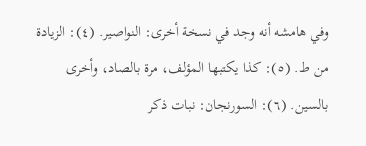وفي هامشه أنه وجد في نسخة أخرى: النواصير. (٤): الزيادة من ط. (٥): كذا يكتبها المؤلف، مرة بالصاد، وأخرى بالسين. (٦): السورنجان: نبات ذكر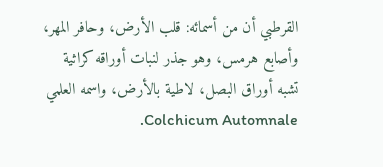القرطبي أن من أسمائه: قلب الأرض، وحافر المهر، وأصابع هرمس، وهو جذر لنبات أوراقه كراثية تشبه أوراق البصل، لاطية بالأرض، واسمه العلمي Colchicum Automnale.